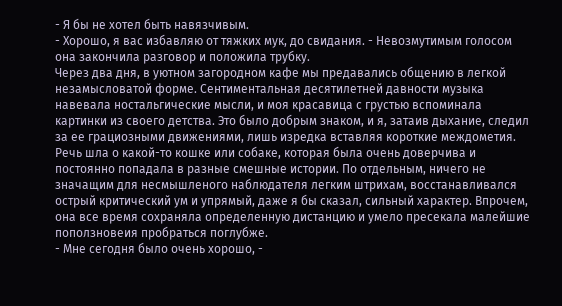- Я бы не хотел быть навязчивым.
- Хорошо, я вас избавляю от тяжких мук, до свидания. - Невозмутимым голосом она закончила разговор и положила трубку.
Через два дня, в уютном загородном кафе мы предавались общению в легкой незамысловатой форме. Сентиментальная десятилетней давности музыка навевала ностальгические мысли, и моя красавица с грустью вспоминала картинки из своего детства. Это было добрым знаком, и я, затаив дыхание, следил за ее грациозными движениями, лишь изредка вставляя короткие междометия. Речь шла о какой-то кошке или собаке, которая была очень доверчива и постоянно попадала в разные смешные истории. По отдельным, ничего не значащим для несмышленого наблюдателя легким штрихам, восстанавливался острый критический ум и упрямый, даже я бы сказал, сильный характер. Впрочем, она все время сохраняла определенную дистанцию и умело пресекала малейшие поползновеия пробраться поглубже.
- Мне сегодня было очень хорошо, -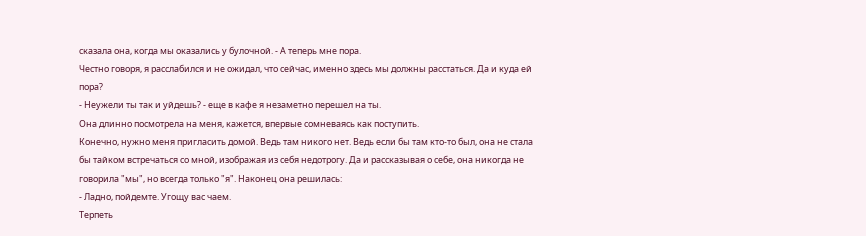сказала она, когда мы оказались у булочной. - А теперь мне пора.
Честно говоря, я расслабился и не ожидал, что сейчас, именно здесь мы должны расстаться. Да и куда ей пора?
- Неужели ты так и уйдешь? - еще в кафе я незаметно перешел на ты.
Она длинно посмотрела на меня, кажется, впервые сомневаясь как поступить.
Конечно, нужно меня пригласить домой. Ведь там никого нет. Ведь если бы там кто-то был, она не стала бы тайком встречаться со мной, изображая из себя недотрогу. Да и рассказывая о себе, она никогда не говорила "мы", но всегда только "я". Наконец она решилась:
- Ладно, пойдемте. Угощу вас чаем.
Терпеть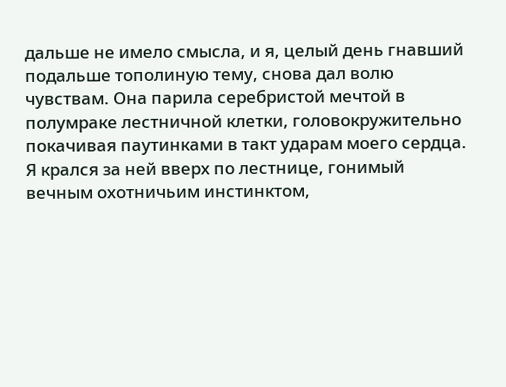дальше не имело смысла, и я, целый день гнавший подальше тополиную тему, снова дал волю чувствам. Она парила серебристой мечтой в полумраке лестничной клетки, головокружительно покачивая паутинками в такт ударам моего сердца. Я крался за ней вверх по лестнице, гонимый вечным охотничьим инстинктом,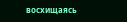восхищаясь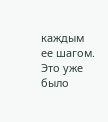каждым ее шагом. Это уже было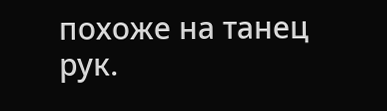похоже на танец рук.